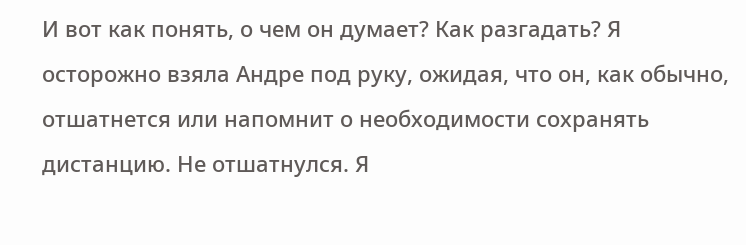И вот как понять, о чем он думает? Как разгадать? Я осторожно взяла Андре под руку, ожидая, что он, как обычно, отшатнется или напомнит о необходимости сохранять дистанцию. Не отшатнулся. Я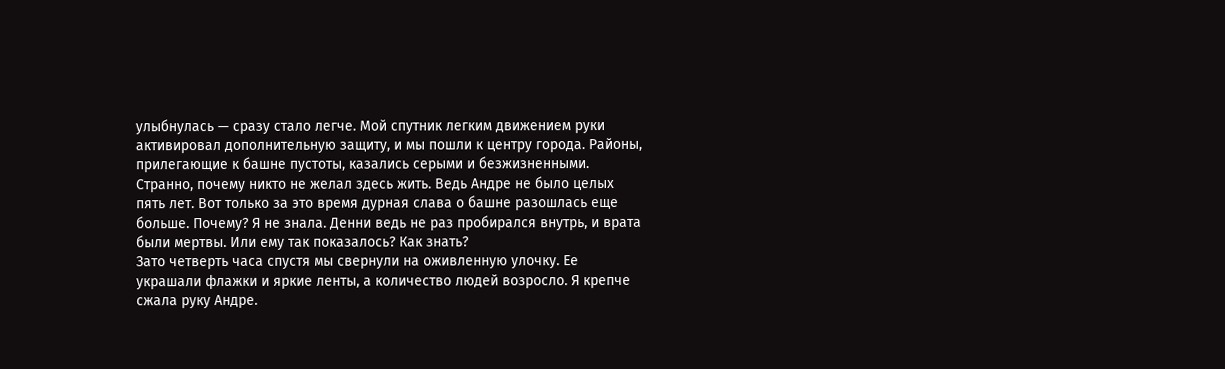улыбнулась — сразу стало легче. Мой спутник легким движением руки активировал дополнительную защиту, и мы пошли к центру города. Районы, прилегающие к башне пустоты, казались серыми и безжизненными. Странно, почему никто не желал здесь жить. Ведь Андре не было целых пять лет. Вот только за это время дурная слава о башне разошлась еще больше. Почему? Я не знала. Денни ведь не раз пробирался внутрь, и врата были мертвы. Или ему так показалось? Как знать?
Зато четверть часа спустя мы свернули на оживленную улочку. Ее украшали флажки и яркие ленты, а количество людей возросло. Я крепче сжала руку Андре.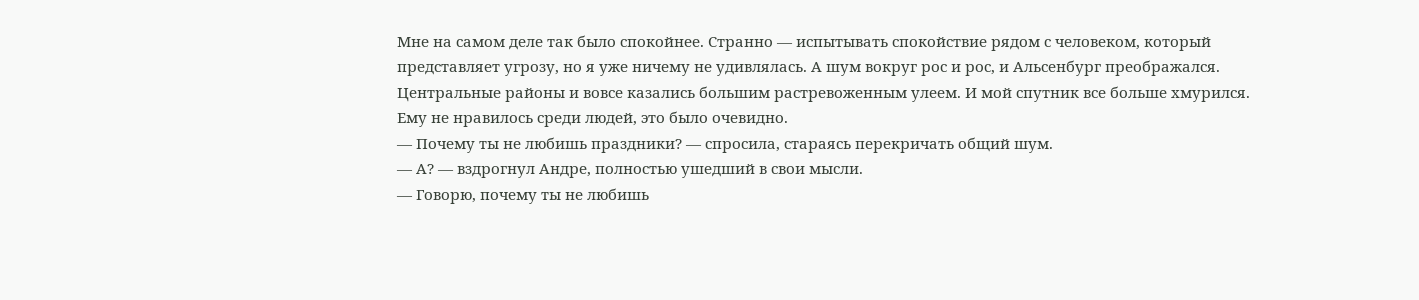Мне на самом деле так было спокойнее. Странно — испытывать спокойствие рядом с человеком, который представляет угрозу, но я уже ничему не удивлялась. А шум вокруг рос и рос, и Альсенбург преображался. Центральные районы и вовсе казались большим растревоженным улеем. И мой спутник все больше хмурился. Ему не нравилось среди людей, это было очевидно.
— Почему ты не любишь праздники? — спросила, стараясь перекричать общий шум.
— А? — вздрогнул Андре, полностью ушедший в свои мысли.
— Говорю, почему ты не любишь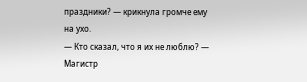праздники? — крикнула громче ему на ухо.
— Кто сказал, что я их не люблю? — Магистр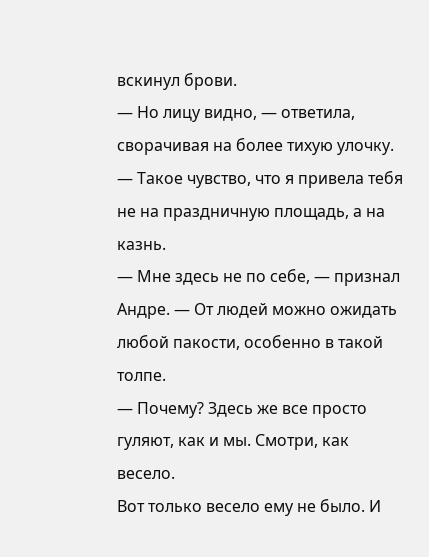вскинул брови.
— Но лицу видно, — ответила, сворачивая на более тихую улочку. — Такое чувство, что я привела тебя не на праздничную площадь, а на казнь.
— Мне здесь не по себе, — признал Андре. — От людей можно ожидать любой пакости, особенно в такой толпе.
— Почему? Здесь же все просто гуляют, как и мы. Смотри, как весело.
Вот только весело ему не было. И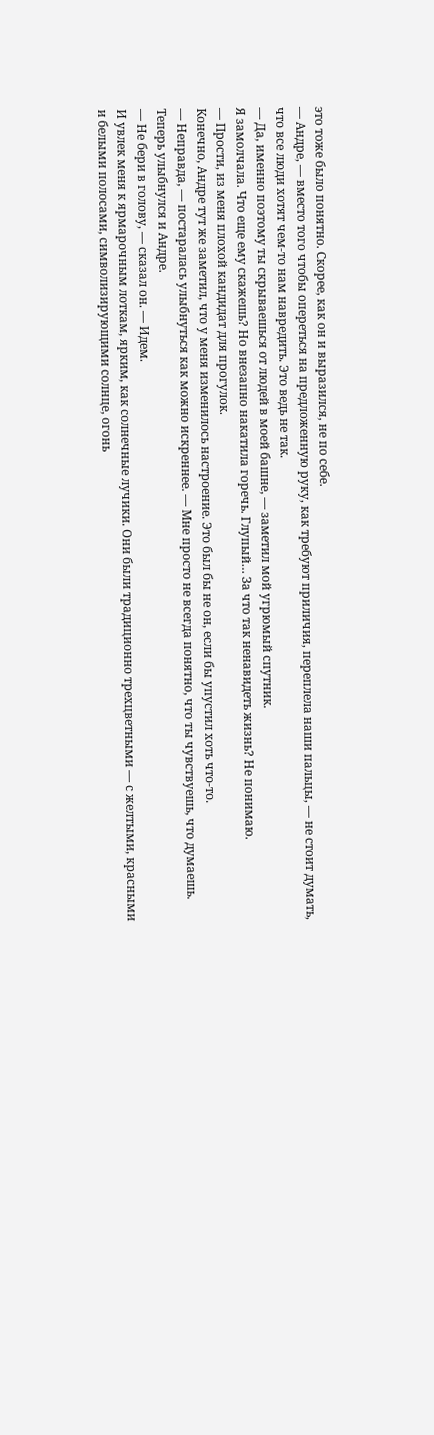это тоже было понятно. Скорее, как он и выразился, не по себе.
— Андре, — вместо того чтобы опереться на предложенную руку, как требуют приличия, переплела наши пальцы, — не стоит думать, что все люди хотят чем-то нам навредить. Это ведь не так.
— Да, именно поэтому ты скрываешься от людей в моей башне, — заметил мой угрюмый спутник.
Я замолчала. Что еще ему скажешь? Но внезапно накатила горечь. Глупый… За что так ненавидеть жизнь? Не понимаю.
— Прости, из меня плохой кандидат для прогулок.
Конечно, Андре тут же заметил, что у меня изменилось настроение. Это был бы не он, если бы упустил хоть что-то.
— Неправда, — постаралась улыбнуться как можно искреннее. — Мне просто не всегда понятно, что ты чувствуешь, что думаешь.
Теперь улыбнулся и Андре.
— Не бери в голову, — сказал он. — Идем.
И увлек меня к ярмарочным лоткам, ярким, как солнечные лучики. Они были традиционно трехцветными — с желтыми, красными и белыми полосами, символизирующими солнце, огонь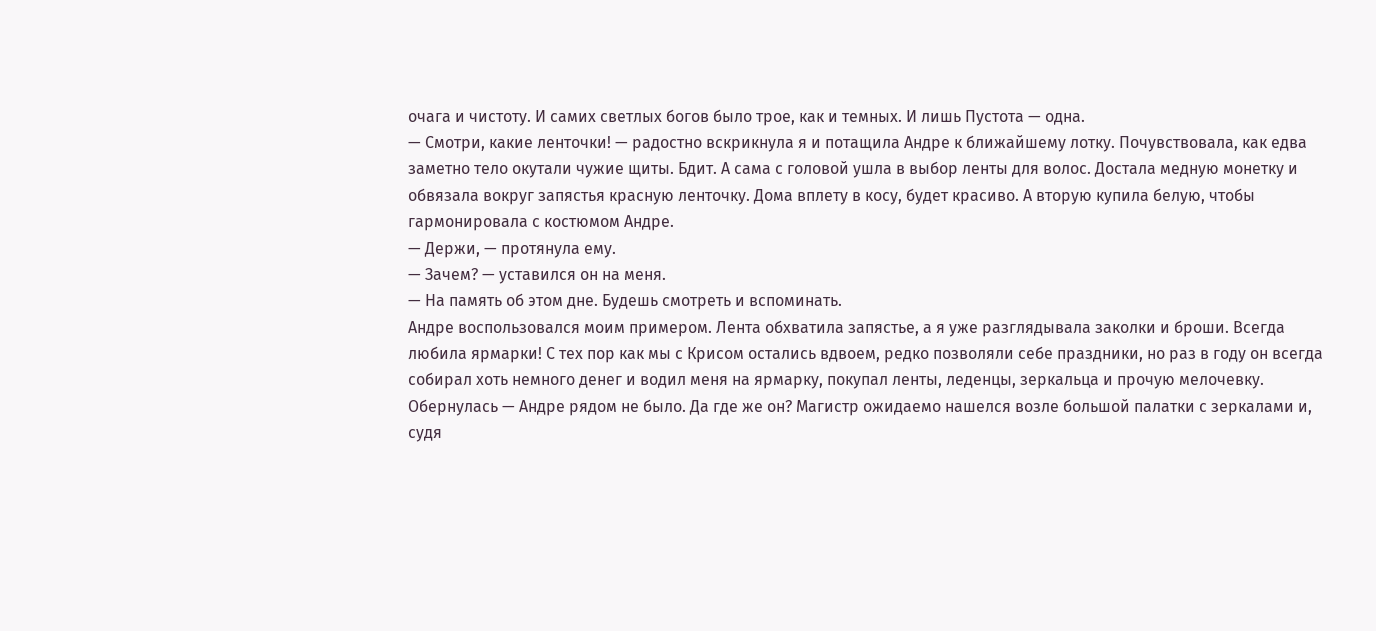очага и чистоту. И самих светлых богов было трое, как и темных. И лишь Пустота — одна.
— Смотри, какие ленточки! — радостно вскрикнула я и потащила Андре к ближайшему лотку. Почувствовала, как едва заметно тело окутали чужие щиты. Бдит. А сама с головой ушла в выбор ленты для волос. Достала медную монетку и обвязала вокруг запястья красную ленточку. Дома вплету в косу, будет красиво. А вторую купила белую, чтобы гармонировала с костюмом Андре.
— Держи, — протянула ему.
— Зачем? — уставился он на меня.
— На память об этом дне. Будешь смотреть и вспоминать.
Андре воспользовался моим примером. Лента обхватила запястье, а я уже разглядывала заколки и броши. Всегда любила ярмарки! С тех пор как мы с Крисом остались вдвоем, редко позволяли себе праздники, но раз в году он всегда собирал хоть немного денег и водил меня на ярмарку, покупал ленты, леденцы, зеркальца и прочую мелочевку.
Обернулась — Андре рядом не было. Да где же он? Магистр ожидаемо нашелся возле большой палатки с зеркалами и, судя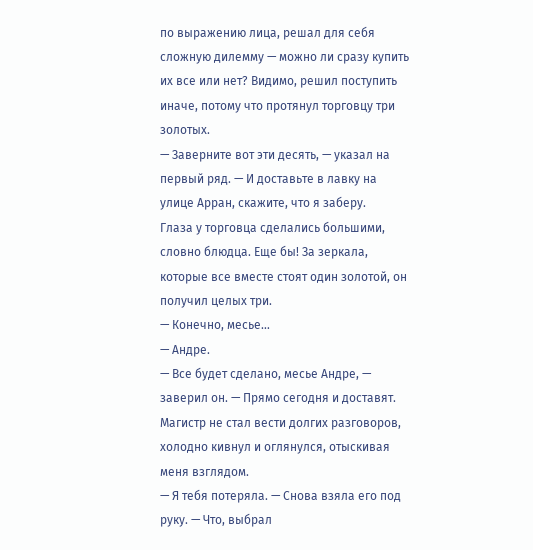по выражению лица, решал для себя сложную дилемму — можно ли сразу купить их все или нет? Видимо, решил поступить иначе, потому что протянул торговцу три золотых.
— Заверните вот эти десять, — указал на первый ряд. — И доставьте в лавку на улице Арран, скажите, что я заберу.
Глаза у торговца сделались большими, словно блюдца. Еще бы! За зеркала, которые все вместе стоят один золотой, он получил целых три.
— Конечно, месье…
— Андре.
— Все будет сделано, месье Андре, — заверил он. — Прямо сегодня и доставят.
Магистр не стал вести долгих разговоров, холодно кивнул и оглянулся, отыскивая меня взглядом.
— Я тебя потеряла. — Снова взяла его под руку. — Что, выбрал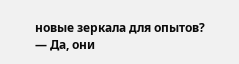новые зеркала для опытов?
— Да, они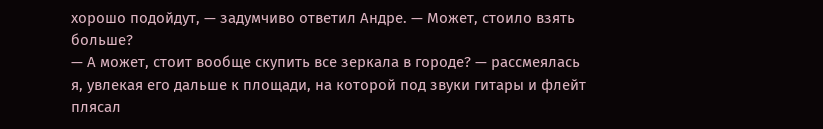хорошо подойдут, — задумчиво ответил Андре. — Может, стоило взять больше?
— А может, стоит вообще скупить все зеркала в городе? — рассмеялась я, увлекая его дальше к площади, на которой под звуки гитары и флейт плясал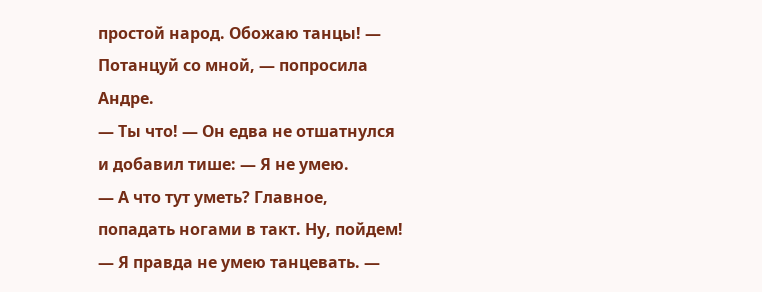простой народ. Обожаю танцы! — Потанцуй со мной, — попросила Андре.
— Ты что! — Он едва не отшатнулся и добавил тише: — Я не умею.
— А что тут уметь? Главное, попадать ногами в такт. Ну, пойдем!
— Я правда не умею танцевать. —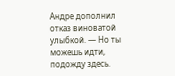Андре дополнил отказ виноватой улыбкой. — Но ты можешь идти, подожду здесь.